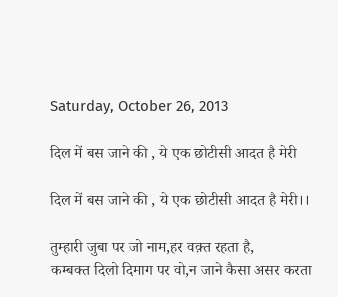Saturday, October 26, 2013

दिल में बस जाने की , ये एक छोटीसी आदत है मेरी

दिल में बस जाने की , ये एक छोटीसी आदत है मेरी।।

तुम्हारी जुबा पर जो नाम,हर वक़्त रहता है,
कम्बक्त दिलो दिमाग पर वो,न जाने कैसा असर करता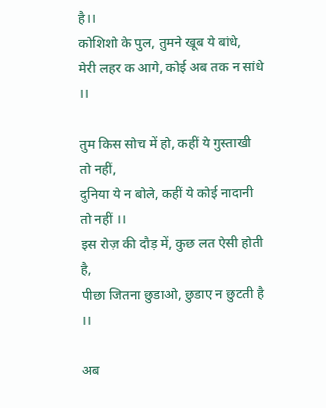है।।
कोशिशो के पुल, तुमने खूब ये बांधे,
मेरी लहर क आगे, कोई अब तक न सांधे ।।

तुम किस सोच में हो, कहीं ये गुस्ताखी तो नहीं,
दुनिया ये न बोले, कहीं ये कोई नादानी तो नहीं ।।
इस रोज़ की दौड़ में, कुछ लत ऐसी होती है,
पीछा जितना छुडाओ, छुडाए न छुटती है ।।

अब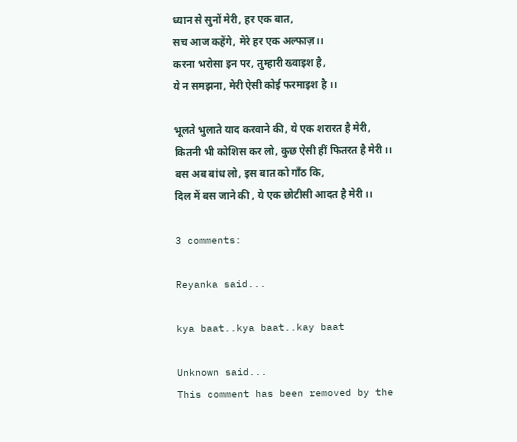ध्यान से सुनों मेरी, हर एक बात,
सच आज कहेंगे, मेरे हर एक अल्फाज़।।
करना भरोसा इन पर, तुम्हारी ख्वाइश है,
ये न समझना, मेरी ऐसी कोई फरमाइश है ।।

भूलते भुलाते याद करवाने की, ये एक शरारत है मेरी,
कितनी भी कोशिस कर लो, कुछ ऐसी हीं फितरत है मेरी।।
बस अब बांध लो, इस बात को गाँठ कि,
दिल में बस जाने की , ये एक छोटीसी आदत है मेरी।।

3 comments:

Reyanka said...

kya baat..kya baat..kay baat

Unknown said...
This comment has been removed by the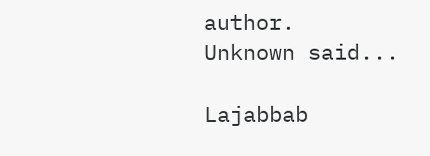author.
Unknown said...

Lajabbab